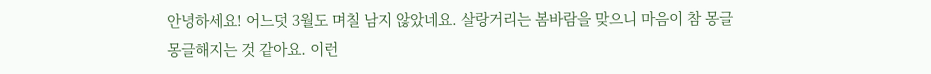안녕하세요! 어느덧 3월도 며칠 남지 않았네요. 살랑거리는 봄바람을 맞으니 마음이 참 몽글몽글해지는 것 같아요. 이런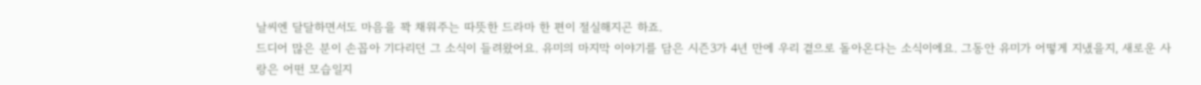날씨엔 달달하면서도 마음을 꽉 채워주는 따뜻한 드라마 한 편이 절실해지곤 하죠.
드디어 많은 분이 손꼽아 기다리던 그 소식이 들려왔어요. 유미의 마지막 이야기를 담은 시즌3가 4년 만에 우리 곁으로 돌아온다는 소식이에요. 그동안 유미가 어떻게 지냈을지, 새로운 사랑은 어떤 모습일지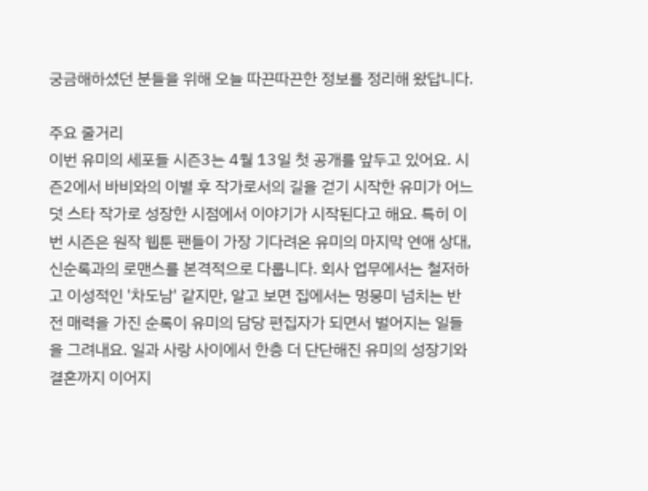궁금해하셨던 분들을 위해 오늘 따끈따끈한 정보를 정리해 왔답니다.

주요 줄거리
이번 유미의 세포들 시즌3는 4월 13일 첫 공개를 앞두고 있어요. 시즌2에서 바비와의 이별 후 작가로서의 길을 걷기 시작한 유미가 어느덧 스타 작가로 성장한 시점에서 이야기가 시작된다고 해요. 특히 이번 시즌은 원작 웹툰 팬들이 가장 기다려온 유미의 마지막 연애 상대, 신순록과의 로맨스를 본격적으로 다룹니다. 회사 업무에서는 철저하고 이성적인 '차도남' 같지만, 알고 보면 집에서는 멍뭉미 넘치는 반전 매력을 가진 순록이 유미의 담당 편집자가 되면서 벌어지는 일들을 그려내요. 일과 사랑 사이에서 한층 더 단단해진 유미의 성장기와 결혼까지 이어지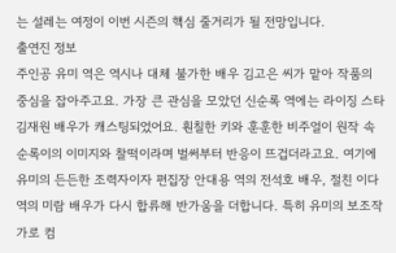는 설레는 여정이 이번 시즌의 핵심 줄거리가 될 전망입니다.
출연진 정보
주인공 유미 역은 역시나 대체 불가한 배우 김고은 씨가 맡아 작품의 중심을 잡아주고요. 가장 큰 관심을 모았던 신순록 역에는 라이징 스타 김재원 배우가 캐스팅되었어요. 훤칠한 키와 훈훈한 비주얼이 원작 속 순록이의 이미지와 찰떡이라며 벌써부터 반응이 뜨겁더라고요. 여기에 유미의 든든한 조력자이자 편집장 안대용 역의 전석호 배우, 절친 이다 역의 미람 배우가 다시 합류해 반가움을 더합니다. 특히 유미의 보조작가로 컴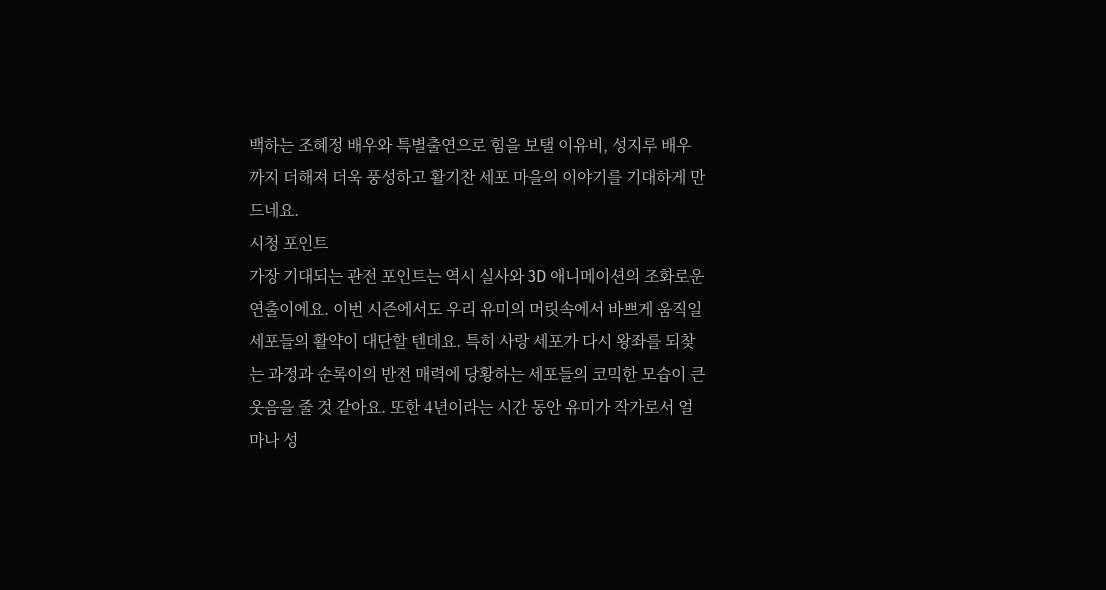백하는 조혜정 배우와 특별출연으로 힘을 보탤 이유비, 성지루 배우까지 더해져 더욱 풍성하고 활기찬 세포 마을의 이야기를 기대하게 만드네요.
시청 포인트
가장 기대되는 관전 포인트는 역시 실사와 3D 애니메이션의 조화로운 연출이에요. 이번 시즌에서도 우리 유미의 머릿속에서 바쁘게 움직일 세포들의 활약이 대단할 텐데요. 특히 사랑 세포가 다시 왕좌를 되찾는 과정과 순록이의 반전 매력에 당황하는 세포들의 코믹한 모습이 큰 웃음을 줄 것 같아요. 또한 4년이라는 시간 동안 유미가 작가로서 얼마나 성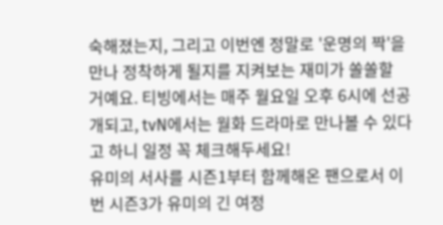숙해졌는지, 그리고 이번엔 정말로 '운명의 짝'을 만나 정착하게 될지를 지켜보는 재미가 쏠쏠할 거예요. 티빙에서는 매주 월요일 오후 6시에 선공개되고, tvN에서는 월화 드라마로 만나볼 수 있다고 하니 일정 꼭 체크해두세요!
유미의 서사를 시즌1부터 함께해온 팬으로서 이번 시즌3가 유미의 긴 여정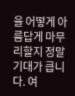을 어떻게 아름답게 마무리할지 정말 기대가 큽니다. 여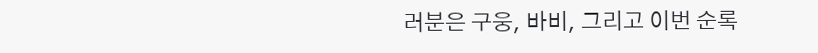러분은 구웅, 바비, 그리고 이번 순록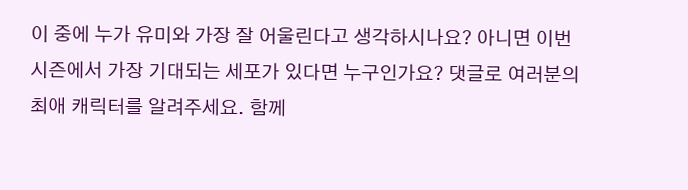이 중에 누가 유미와 가장 잘 어울린다고 생각하시나요? 아니면 이번 시즌에서 가장 기대되는 세포가 있다면 누구인가요? 댓글로 여러분의 최애 캐릭터를 알려주세요. 함께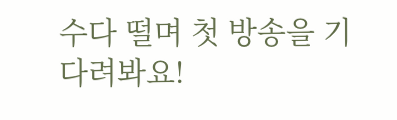수다 떨며 첫 방송을 기다려봐요!